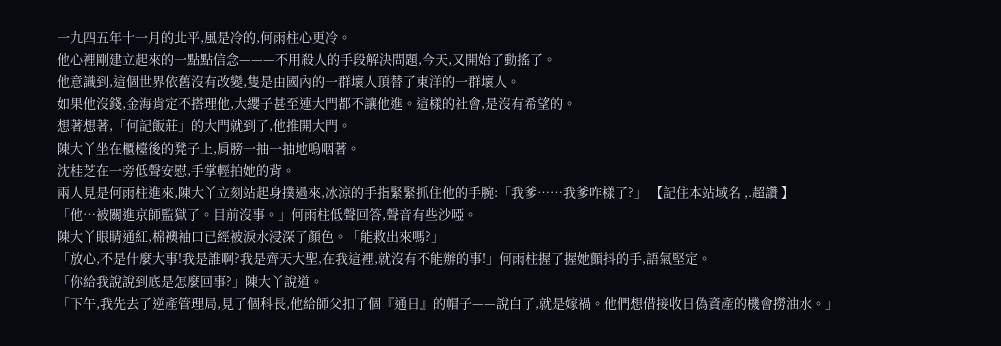一九四五年十一月的北平,風是冷的,何雨柱心更冷。
他心裡剛建立起來的一點點信念———不用殺人的手段解決問題,今天,又開始了動搖了。
他意識到,這個世界依舊沒有改變,隻是由國內的一群壞人頂替了東洋的一群壞人。
如果他沒錢,金海肯定不搭理他,大纓子甚至連大門都不讓他進。這樣的社會,是沒有希望的。
想著想著,「何記飯莊」的大門就到了,他推開大門。
陳大丫坐在櫃檯後的凳子上,肩膀一抽一抽地嗚咽著。
沈桂芝在一旁低聲安慰,手掌輕拍她的背。
兩人見是何雨柱進來,陳大丫立刻站起身撲過來,冰涼的手指緊緊抓住他的手腕:「我爹……我爹咋樣了?」 【記住本站域名 ,.超讚 】
「他…被關進京師監獄了。目前沒事。」何雨柱低聲回答,聲音有些沙啞。
陳大丫眼睛通紅,棉襖袖口已經被淚水浸深了顏色。「能救出來嗎?」
「放心,不是什麼大事!我是誰啊?我是齊天大聖,在我這裡,就沒有不能辦的事!」何雨柱握了握她顫抖的手,語氣堅定。
「你給我說說到底是怎麼回事?」陳大丫說道。
「下午,我先去了逆產管理局,見了個科長,他給師父扣了個『通日』的帽子——說白了,就是嫁禍。他們想借接收日偽資產的機會撈油水。」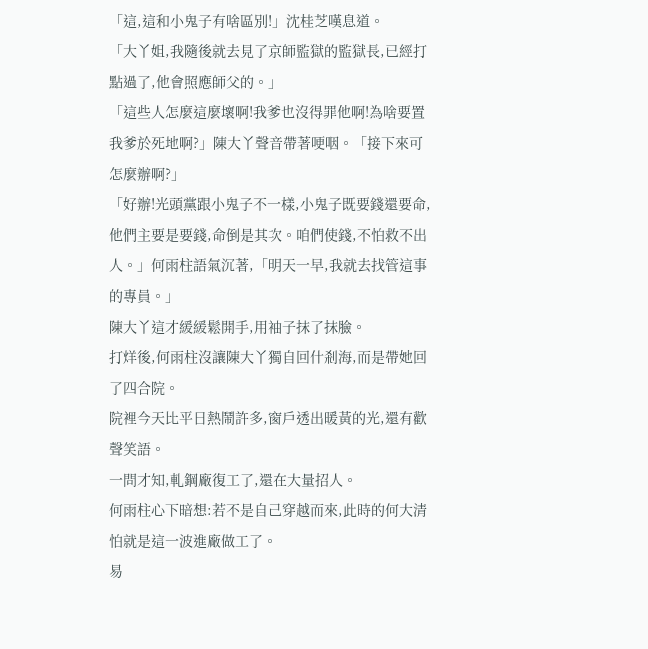「這,這和小鬼子有啥區別!」沈桂芝嘆息道。
「大丫姐,我隨後就去見了京師監獄的監獄長,已經打點過了,他會照應師父的。」
「這些人怎麼這麼壞啊!我爹也沒得罪他啊!為啥要置我爹於死地啊?」陳大丫聲音帶著哽咽。「接下來可怎麼辦啊?」
「好辦!光頭黨跟小鬼子不一樣,小鬼子既要錢還要命,他們主要是要錢,命倒是其次。咱們使錢,不怕救不出人。」何雨柱語氣沉著,「明天一早,我就去找管這事的專員。」
陳大丫這才緩緩鬆開手,用袖子抹了抹臉。
打烊後,何雨柱沒讓陳大丫獨自回什剎海,而是帶她回了四合院。
院裡今天比平日熱鬧許多,窗戶透出暖黃的光,還有歡聲笑語。
一問才知,軋鋼廠復工了,還在大量招人。
何雨柱心下暗想:若不是自己穿越而來,此時的何大清怕就是這一波進廠做工了。
易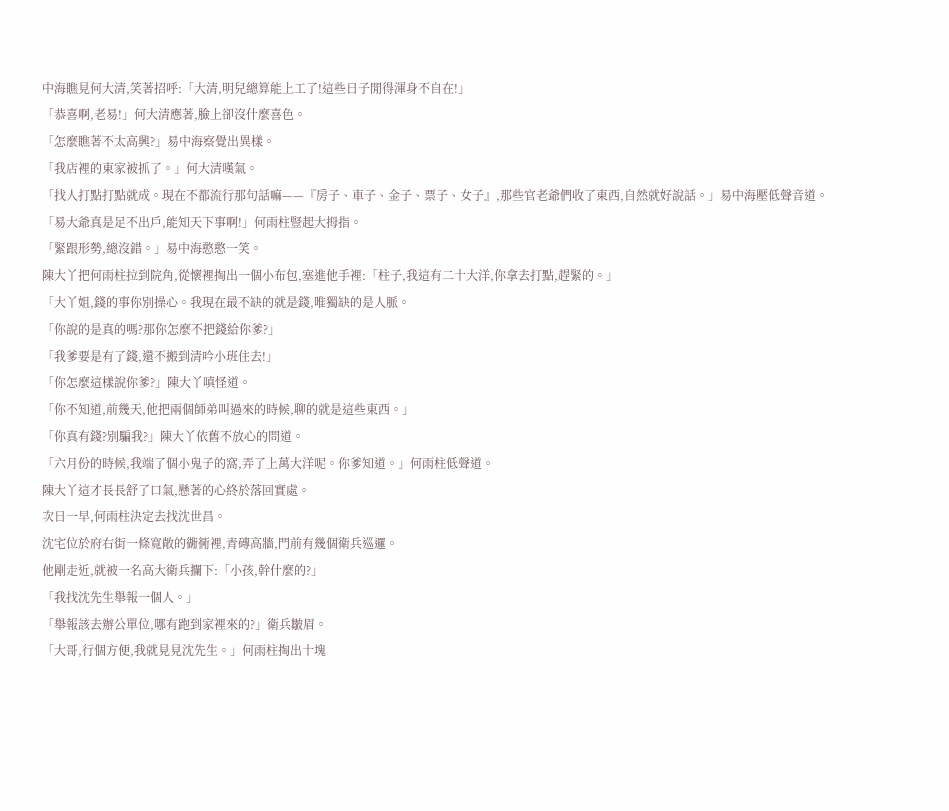中海瞧見何大清,笑著招呼:「大清,明兒總算能上工了!這些日子閒得渾身不自在!」
「恭喜啊,老易!」何大清應著,臉上卻沒什麼喜色。
「怎麼瞧著不太高興?」易中海察覺出異樣。
「我店裡的東家被抓了。」何大清嘆氣。
「找人打點打點就成。現在不都流行那句話嘛——『房子、車子、金子、票子、女子』,那些官老爺們收了東西,自然就好說話。」易中海壓低聲音道。
「易大爺真是足不出戶,能知天下事啊!」何雨柱豎起大拇指。
「緊跟形勢,總沒錯。」易中海憨憨一笑。
陳大丫把何雨柱拉到院角,從懷裡掏出一個小布包,塞進他手裡:「柱子,我這有二十大洋,你拿去打點,趕緊的。」
「大丫姐,錢的事你別操心。我現在最不缺的就是錢,唯獨缺的是人脈。
「你說的是真的嗎?那你怎麼不把錢給你爹?」
「我爹要是有了錢,還不搬到清吟小班住去!」
「你怎麼這樣說你爹?」陳大丫嗔怪道。
「你不知道,前幾天,他把兩個師弟叫過來的時候,聊的就是這些東西。」
「你真有錢?別騙我?」陳大丫依舊不放心的問道。
「六月份的時候,我端了個小鬼子的窩,弄了上萬大洋呢。你爹知道。」何雨柱低聲道。
陳大丫這才長長舒了口氣,懸著的心終於落回實處。
次日一早,何雨柱決定去找沈世昌。
沈宅位於府右街一條寬敞的衚衕裡,青磚高牆,門前有幾個衛兵巡邏。
他剛走近,就被一名高大衛兵攔下:「小孩,幹什麼的?」
「我找沈先生舉報一個人。」
「舉報該去辦公單位,哪有跑到家裡來的?」衛兵皺眉。
「大哥,行個方便,我就見見沈先生。」何雨柱掏出十塊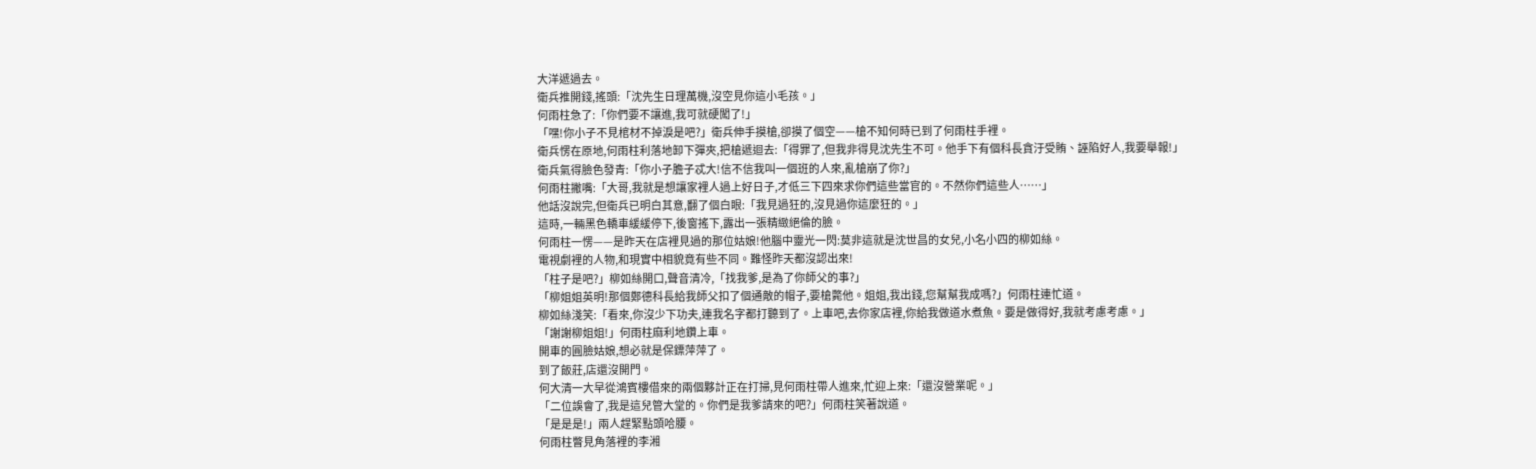大洋遞過去。
衛兵推開錢,搖頭:「沈先生日理萬機,沒空見你這小毛孩。」
何雨柱急了:「你們要不讓進,我可就硬闖了!」
「嘿!你小子不見棺材不掉淚是吧?」衛兵伸手摸槍,卻摸了個空——槍不知何時已到了何雨柱手裡。
衛兵愣在原地,何雨柱利落地卸下彈夾,把槍遞迴去:「得罪了,但我非得見沈先生不可。他手下有個科長貪汙受賄、誣陷好人,我要舉報!」
衛兵氣得臉色發青:「你小子膽子忒大!信不信我叫一個班的人來,亂槍崩了你?」
何雨柱撇嘴:「大哥,我就是想讓家裡人過上好日子,才低三下四來求你們這些當官的。不然你們這些人……」
他話沒說完,但衛兵已明白其意,翻了個白眼:「我見過狂的,沒見過你這麼狂的。」
這時,一輛黑色轎車緩緩停下,後窗搖下,露出一張精緻絕倫的臉。
何雨柱一愣——是昨天在店裡見過的那位姑娘!他腦中靈光一閃:莫非這就是沈世昌的女兒,小名小四的柳如絲。
電視劇裡的人物,和現實中相貌竟有些不同。難怪昨天都沒認出來!
「柱子是吧?」柳如絲開口,聲音清冷,「找我爹,是為了你師父的事?」
「柳姐姐英明!那個鄭德科長給我師父扣了個通敵的帽子,要槍斃他。姐姐,我出錢,您幫幫我成嗎?」何雨柱連忙道。
柳如絲淺笑:「看來,你沒少下功夫,連我名字都打聽到了。上車吧,去你家店裡,你給我做道水煮魚。要是做得好,我就考慮考慮。」
「謝謝柳姐姐!」何雨柱麻利地鑽上車。
開車的圓臉姑娘,想必就是保鏢萍萍了。
到了飯莊,店還沒開門。
何大清一大早從鴻賓樓借來的兩個夥計正在打掃,見何雨柱帶人進來,忙迎上來:「還沒營業呢。」
「二位誤會了,我是這兒管大堂的。你們是我爹請來的吧?」何雨柱笑著說道。
「是是是!」兩人趕緊點頭哈腰。
何雨柱瞥見角落裡的李湘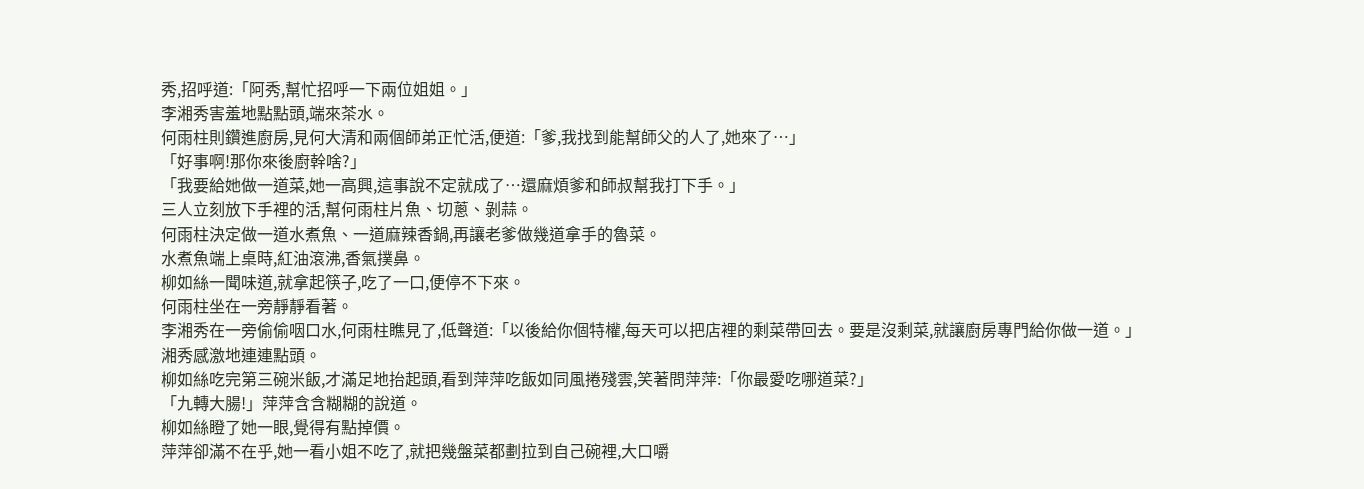秀,招呼道:「阿秀,幫忙招呼一下兩位姐姐。」
李湘秀害羞地點點頭,端來茶水。
何雨柱則鑽進廚房,見何大清和兩個師弟正忙活,便道:「爹,我找到能幫師父的人了,她來了…」
「好事啊!那你來後廚幹啥?」
「我要給她做一道菜,她一高興,這事說不定就成了…還麻煩爹和師叔幫我打下手。」
三人立刻放下手裡的活,幫何雨柱片魚、切蔥、剝蒜。
何雨柱決定做一道水煮魚、一道麻辣香鍋,再讓老爹做幾道拿手的魯菜。
水煮魚端上桌時,紅油滾沸,香氣撲鼻。
柳如絲一聞味道,就拿起筷子,吃了一口,便停不下來。
何雨柱坐在一旁靜靜看著。
李湘秀在一旁偷偷咽口水,何雨柱瞧見了,低聲道:「以後給你個特權,每天可以把店裡的剩菜帶回去。要是沒剩菜,就讓廚房專門給你做一道。」
湘秀感激地連連點頭。
柳如絲吃完第三碗米飯,才滿足地抬起頭,看到萍萍吃飯如同風捲殘雲,笑著問萍萍:「你最愛吃哪道菜?」
「九轉大腸!」萍萍含含糊糊的說道。
柳如絲瞪了她一眼,覺得有點掉價。
萍萍卻滿不在乎,她一看小姐不吃了,就把幾盤菜都劃拉到自己碗裡,大口嚼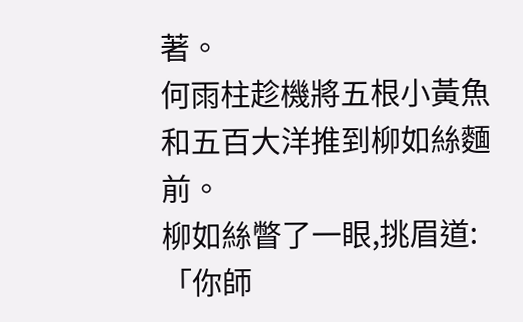著。
何雨柱趁機將五根小黃魚和五百大洋推到柳如絲麵前。
柳如絲瞥了一眼,挑眉道:「你師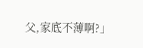父,家底不薄啊?」